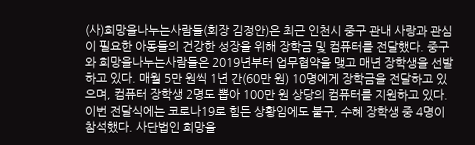(사)희망을나누는사람들(회장 김정안)은 최근 인천시 중구 관내 사랑과 관심이 필요한 아동들의 건강한 성장을 위해 장학금 및 컴퓨터를 전달했다. 중구와 희망을나누는사람들은 2019년부터 업무협약을 맺고 매년 장학생을 선발하고 있다. 매월 5만 원씩 1년 간(60만 원) 10명에게 장학금을 전달하고 있으며, 컴퓨터 장학생 2명도 뽑아 100만 원 상당의 컴퓨터를 지원하고 있다. 이번 전달식에는 코로나19로 힘든 상황임에도 불구, 수혜 장학생 중 4명이 참석했다. 사단법인 희망을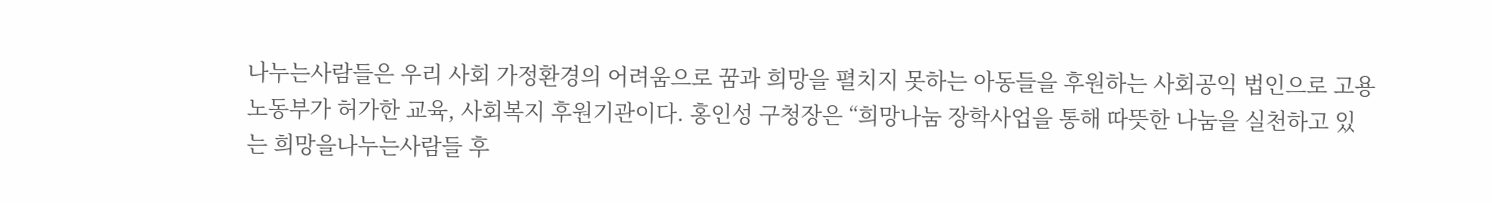나누는사람들은 우리 사회 가정환경의 어려움으로 꿈과 희망을 펼치지 못하는 아동들을 후원하는 사회공익 법인으로 고용노동부가 허가한 교육, 사회복지 후원기관이다. 홍인성 구청장은 “희망나눔 장학사업을 통해 따뜻한 나눔을 실천하고 있는 희망을나누는사람들 후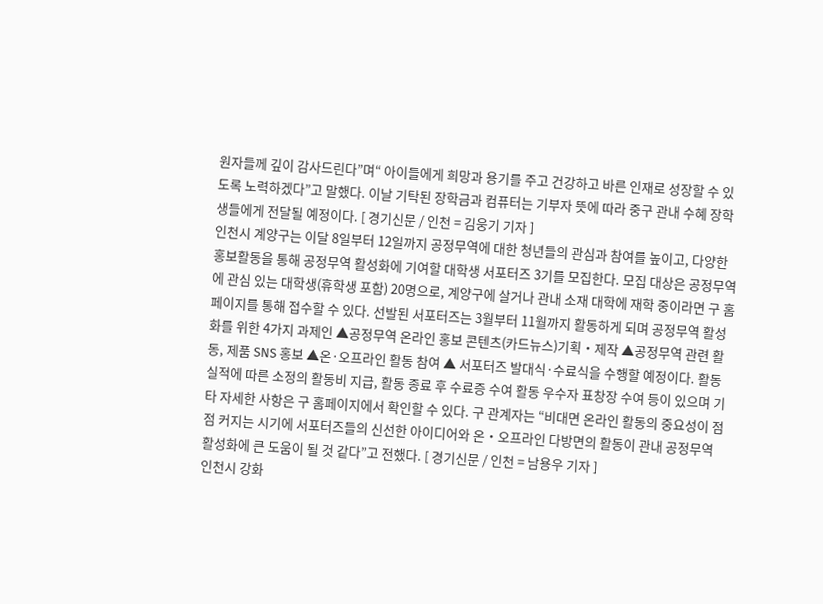원자들께 깊이 감사드린다”며“ 아이들에게 희망과 용기를 주고 건강하고 바른 인재로 성장할 수 있도록 노력하겠다”고 말했다. 이날 기탁된 장학금과 컴퓨터는 기부자 뜻에 따라 중구 관내 수혜 장학생들에게 전달될 예정이다. [ 경기신문 / 인천 = 김웅기 기자 ]
인천시 계양구는 이달 8일부터 12일까지 공정무역에 대한 청년들의 관심과 참여를 높이고, 다양한 홍보활동을 통해 공정무역 활성화에 기여할 대학생 서포터즈 3기를 모집한다. 모집 대상은 공정무역에 관심 있는 대학생(휴학생 포함) 20명으로, 계양구에 살거나 관내 소재 대학에 재학 중이라면 구 홈페이지를 통해 접수할 수 있다. 선발된 서포터즈는 3월부터 11월까지 활동하게 되며 공정무역 활성화를 위한 4가지 과제인 ▲공정무역 온라인 홍보 콘텐츠(카드뉴스)기획‧제작 ▲공정무역 관련 활동, 제품 SNS 홍보 ▲온·오프라인 활동 참여 ▲ 서포터즈 발대식·수료식을 수행할 예정이다. 활동실적에 따른 소정의 활동비 지급, 활동 종료 후 수료증 수여 활동 우수자 표창장 수여 등이 있으며 기타 자세한 사항은 구 홈페이지에서 확인할 수 있다. 구 관계자는 “비대면 온라인 활동의 중요성이 점점 커지는 시기에 서포터즈들의 신선한 아이디어와 온‧오프라인 다방면의 활동이 관내 공정무역 활성화에 큰 도움이 될 것 같다”고 전했다. [ 경기신문 / 인천 = 남용우 기자 ]
인천시 강화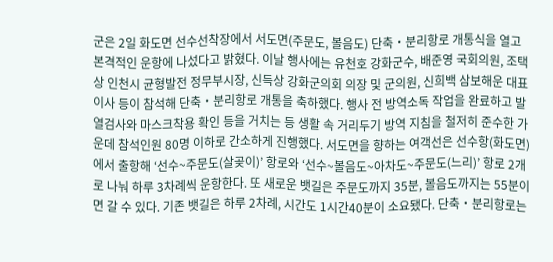군은 2일 화도면 선수선착장에서 서도면(주문도, 볼음도) 단축‧분리항로 개통식을 열고 본격적인 운항에 나섰다고 밝혔다. 이날 행사에는 유천호 강화군수, 배준영 국회의원, 조택상 인천시 균형발전 정무부시장, 신득상 강화군의회 의장 및 군의원, 신희백 삼보해운 대표이사 등이 참석해 단축‧분리항로 개통을 축하했다. 행사 전 방역소독 작업을 완료하고 발열검사와 마스크착용 확인 등을 거치는 등 생활 속 거리두기 방역 지침을 철저히 준수한 가운데 참석인원 80명 이하로 간소하게 진행했다. 서도면을 향하는 여객선은 선수항(화도면)에서 출항해 ‘선수~주문도(살곶이)’ 항로와 ‘선수~볼음도~아차도~주문도(느리)’ 항로 2개로 나눠 하루 3차례씩 운항한다. 또 새로운 뱃길은 주문도까지 35분, 볼음도까지는 55분이면 갈 수 있다. 기존 뱃길은 하루 2차례, 시간도 1시간40분이 소요됐다. 단축‧분리항로는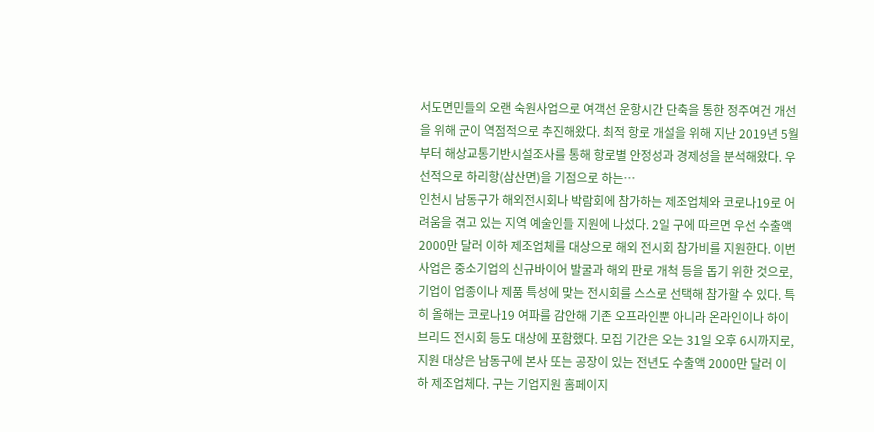서도면민들의 오랜 숙원사업으로 여객선 운항시간 단축을 통한 정주여건 개선을 위해 군이 역점적으로 추진해왔다. 최적 항로 개설을 위해 지난 2019년 5월부터 해상교통기반시설조사를 통해 항로별 안정성과 경제성을 분석해왔다. 우선적으로 하리항(삼산면)을 기점으로 하는…
인천시 남동구가 해외전시회나 박람회에 참가하는 제조업체와 코로나19로 어려움을 겪고 있는 지역 예술인들 지원에 나섰다. 2일 구에 따르면 우선 수출액 2000만 달러 이하 제조업체를 대상으로 해외 전시회 참가비를 지원한다. 이번 사업은 중소기업의 신규바이어 발굴과 해외 판로 개척 등을 돕기 위한 것으로, 기업이 업종이나 제품 특성에 맞는 전시회를 스스로 선택해 참가할 수 있다. 특히 올해는 코로나19 여파를 감안해 기존 오프라인뿐 아니라 온라인이나 하이브리드 전시회 등도 대상에 포함했다. 모집 기간은 오는 31일 오후 6시까지로, 지원 대상은 남동구에 본사 또는 공장이 있는 전년도 수출액 2000만 달러 이하 제조업체다. 구는 기업지원 홈페이지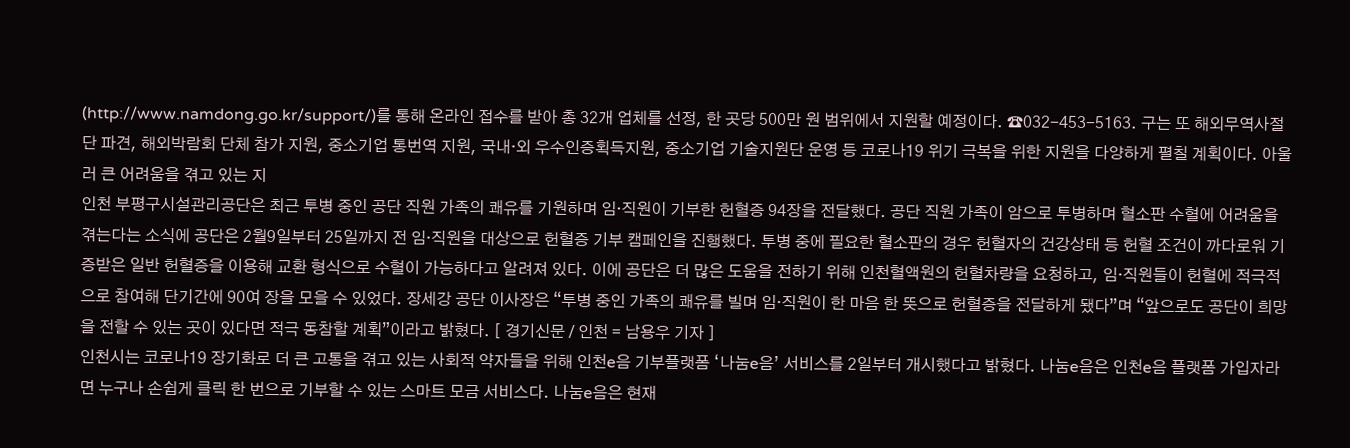(http://www.namdong.go.kr/support/)를 통해 온라인 접수를 받아 총 32개 업체를 선정, 한 곳당 500만 원 범위에서 지원할 예정이다. ☎032-453-5163. 구는 또 해외무역사절단 파견, 해외박람회 단체 참가 지원, 중소기업 통번역 지원, 국내·외 우수인증획득지원, 중소기업 기술지원단 운영 등 코로나19 위기 극복을 위한 지원을 다양하게 펼칠 계획이다. 아울러 큰 어려움을 겪고 있는 지
인천 부평구시설관리공단은 최근 투병 중인 공단 직원 가족의 쾌유를 기원하며 임‧직원이 기부한 헌혈증 94장을 전달했다. 공단 직원 가족이 암으로 투병하며 혈소판 수혈에 어려움을 겪는다는 소식에 공단은 2월9일부터 25일까지 전 임‧직원을 대상으로 헌혈증 기부 캠페인을 진행했다. 투병 중에 필요한 혈소판의 경우 헌혈자의 건강상태 등 헌혈 조건이 까다로워 기증받은 일반 헌혈증을 이용해 교환 형식으로 수혈이 가능하다고 알려져 있다. 이에 공단은 더 많은 도움을 전하기 위해 인천혈액원의 헌혈차량을 요청하고, 임·직원들이 헌혈에 적극적으로 참여해 단기간에 90여 장을 모을 수 있었다. 장세강 공단 이사장은 “투병 중인 가족의 쾌유를 빌며 임‧직원이 한 마음 한 뜻으로 헌혈증을 전달하게 됐다”며 “앞으로도 공단이 희망을 전할 수 있는 곳이 있다면 적극 동참할 계획”이라고 밝혔다. [ 경기신문 / 인천 = 남용우 기자 ]
인천시는 코로나19 장기화로 더 큰 고통을 겪고 있는 사회적 약자들을 위해 인천e음 기부플랫폼 ‘나눔e음’ 서비스를 2일부터 개시했다고 밝혔다. 나눔e음은 인천e음 플랫폼 가입자라면 누구나 손쉽게 클릭 한 번으로 기부할 수 있는 스마트 모금 서비스다. 나눔e음은 현재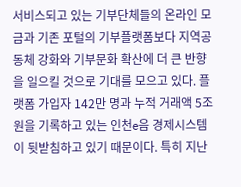서비스되고 있는 기부단체들의 온라인 모금과 기존 포털의 기부플랫폼보다 지역공동체 강화와 기부문화 확산에 더 큰 반향을 일으킬 것으로 기대를 모으고 있다. 플랫폼 가입자 142만 명과 누적 거래액 5조 원을 기록하고 있는 인천e음 경제시스템이 뒷받침하고 있기 때문이다. 특히 지난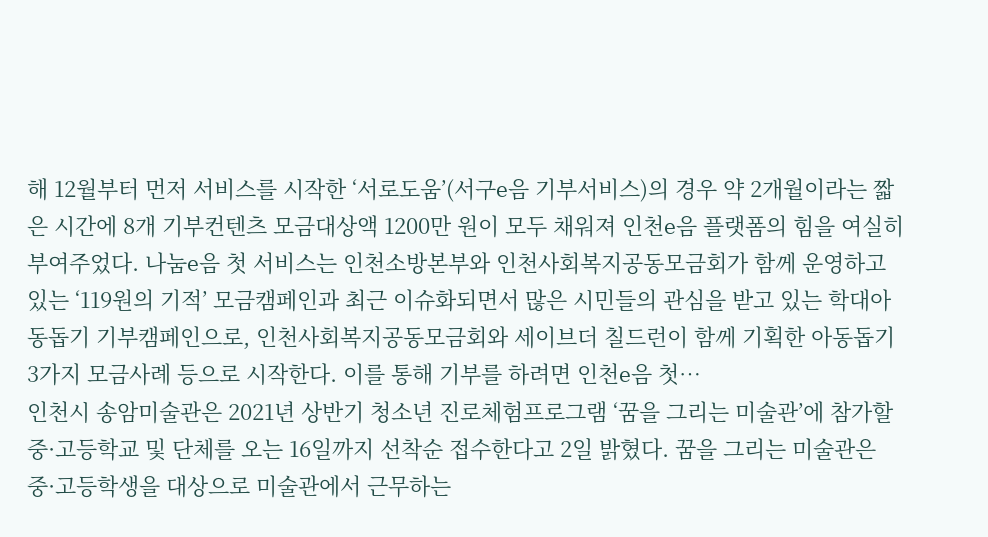해 12월부터 먼저 서비스를 시작한 ‘서로도움’(서구e음 기부서비스)의 경우 약 2개월이라는 짧은 시간에 8개 기부컨텐츠 모금대상액 1200만 원이 모두 채워져 인천e음 플랫폼의 힘을 여실히 부여주었다. 나눔e음 첫 서비스는 인천소방본부와 인천사회복지공동모금회가 함께 운영하고 있는 ‘119원의 기적’ 모금캠페인과 최근 이슈화되면서 많은 시민들의 관심을 받고 있는 학대아동돕기 기부캠페인으로, 인천사회복지공동모금회와 세이브더 칠드런이 함께 기획한 아동돕기 3가지 모금사례 등으로 시작한다. 이를 통해 기부를 하려면 인천e음 첫…
인천시 송암미술관은 2021년 상반기 청소년 진로체험프로그램 ‘꿈을 그리는 미술관’에 참가할 중·고등학교 및 단체를 오는 16일까지 선착순 접수한다고 2일 밝혔다. 꿈을 그리는 미술관은 중·고등학생을 대상으로 미술관에서 근무하는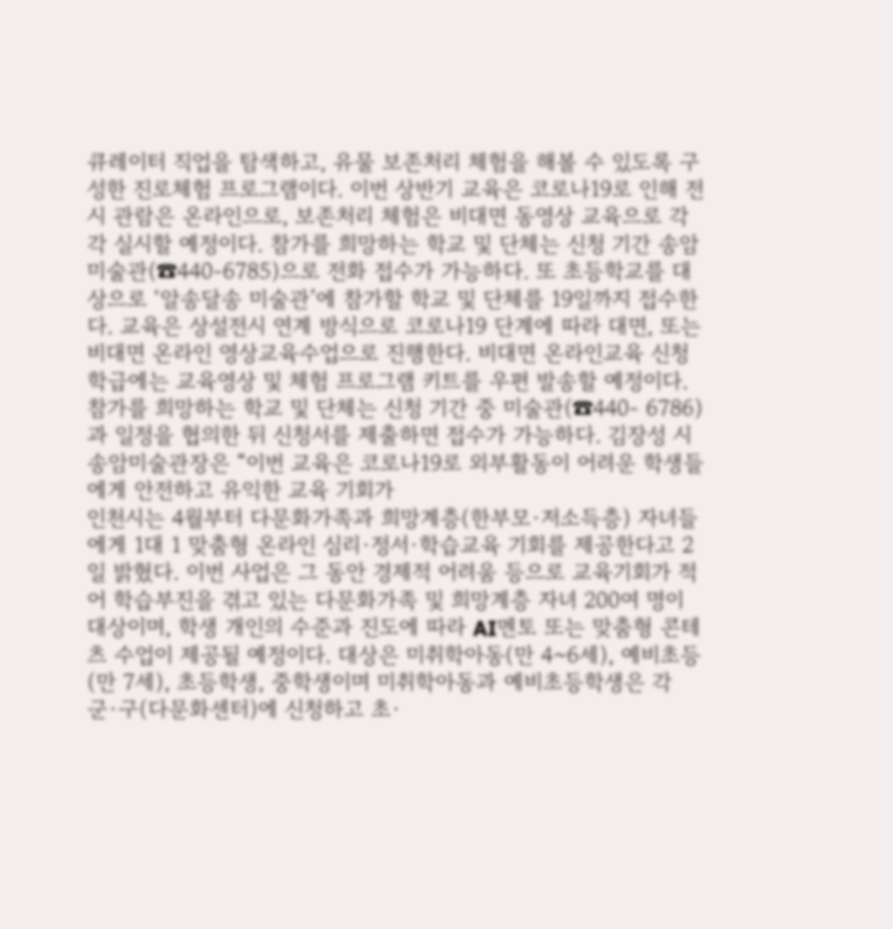큐레이터 직업을 탐색하고, 유물 보존처리 체험을 해볼 수 있도록 구성한 진로체험 프로그램이다. 이번 상반기 교육은 코로나19로 인해 전시 관람은 온라인으로, 보존처리 체험은 비대면 동영상 교육으로 각각 실시할 예정이다. 참가를 희망하는 학교 및 단체는 신청 기간 송암미술관(☎440-6785)으로 전화 접수가 가능하다. 또 초등학교를 대상으로 ‘알송달송 미술관’에 참가할 학교 및 단체를 19일까지 접수한다. 교육은 상설전시 연계 방식으로 코로나19 단계에 따라 대면, 또는 비대면 온라인 영상교육수업으로 진행한다. 비대면 온라인교육 신청 학급에는 교육영상 및 체험 프로그램 키트를 우편 발송할 예정이다. 참가를 희망하는 학교 및 단체는 신청 기간 중 미술관(☎440- 6786)과 일정을 협의한 뒤 신청서를 제출하면 접수가 가능하다. 김장성 시 송암미술관장은 “이번 교육은 코로나19로 외부활동이 어려운 학생들에게 안전하고 유익한 교육 기회가
인천시는 4월부터 다문화가족과 희망계층(한부모·저소득층) 자녀들에게 1대 1 맞춤형 온라인 심리·정서·학습교육 기회를 제공한다고 2일 밝혔다. 이번 사업은 그 동안 경제적 어려움 등으로 교육기회가 적어 학습부진을 겪고 있는 다문화가족 및 희망계층 자녀 200여 명이 대상이며, 학생 개인의 수준과 진도에 따라 AI멘토 또는 맞춤형 콘테츠 수업이 제공될 예정이다. 대상은 미취학아동(만 4~6세), 예비초등(만 7세), 초등학생, 중학생이며 미취학아동과 예비초등학생은 각 군·구(다문화센터)에 신청하고 초·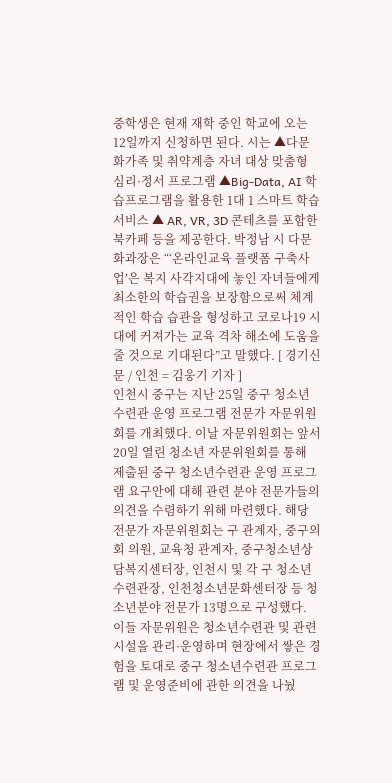중학생은 현재 재학 중인 학교에 오는 12일까지 신청하면 된다. 시는 ▲다문화가족 및 취약계층 자녀 대상 맞춤형 심리·정서 프로그램 ▲Big-Data, AI 학습프로그램을 활용한 1대 1 스마트 학습 서비스 ▲ AR, VR, 3D 콘테츠를 포함한 북카페 등을 제공한다. 박정남 시 다문화과장은 “‘온라인교육 플랫폼 구축사업’은 복지 사각지대에 놓인 자녀들에게 최소한의 학습권을 보장함으로써 체계적인 학습 습관을 형성하고 코로나19 시대에 커져가는 교육 격차 해소에 도움을 줄 것으로 기대된다”고 말했다. [ 경기신문 / 인천 = 김웅기 기자 ]
인천시 중구는 지난 25일 중구 청소년수련관 운영 프로그램 전문가 자문위원회를 개최했다. 이날 자문위원회는 앞서 20일 열린 청소년 자문위원회를 통해 제출된 중구 청소년수련관 운영 프로그램 요구안에 대해 관련 분야 전문가들의 의견을 수렴하기 위해 마련했다. 해당 전문가 자문위원회는 구 관계자, 중구의회 의원, 교육청 관계자, 중구청소년상담복지센터장, 인천시 및 각 구 청소년수련관장, 인천청소년문화센터장 등 청소년분야 전문가 13명으로 구성했다. 이들 자문위원은 청소년수련관 및 관련시설을 관리·운영하며 현장에서 쌓은 경험을 토대로 중구 청소년수련관 프로그램 및 운영준비에 관한 의견을 나눴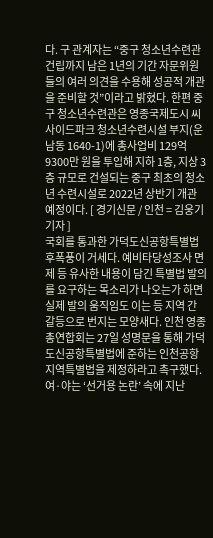다. 구 관계자는 “중구 청소년수련관 건립까지 남은 1년의 기간 자문위원들의 여러 의견을 수용해 성공적 개관을 준비할 것”이라고 밝혔다. 한편 중구 청소년수련관은 영종국제도시 씨사이드파크 청소년수련시설 부지(운남동 1640-1)에 총사업비 129억9300만 원을 투입해 지하 1층, 지상 3층 규모로 건설되는 중구 최초의 청소년 수련시설로 2022년 상반기 개관 예정이다. [ 경기신문 / 인천 = 김웅기 기자 ]
국회를 통과한 가덕도신공항특별법 후폭풍이 거세다. 예비타당성조사 면제 등 유사한 내용이 담긴 특별법 발의를 요구하는 목소리가 나오는가 하면 실제 발의 움직임도 이는 등 지역 간 갈등으로 번지는 모양새다. 인천 영종총연합회는 27일 성명문을 통해 가덕도신공항특별법에 준하는 인천공항지역특별법을 제정하라고 촉구했다. 여·야는 ‘선거용 논란’ 속에 지난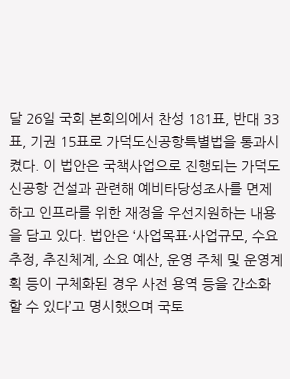달 26일 국회 본회의에서 찬성 181표, 반대 33표, 기권 15표로 가덕도신공항특별법을 통과시켰다. 이 법안은 국책사업으로 진행되는 가덕도신공항 건설과 관련해 예비타당성조사를 면제하고 인프라를 위한 재정을 우선지원하는 내용을 담고 있다. 법안은 ‘사업목표·사업규모, 수요 추정, 추진체계, 소요 예산, 운영 주체 및 운영계획 등이 구체화된 경우 사전 용역 등을 간소화할 수 있다’고 명시했으며 국토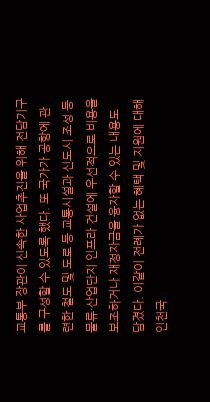교통부 장관이 신속한 사업추진을 위해 전담기구를 구성할 수 있도록 했다. 또 국가가 공항에 관련한 철도 및 도로 등 교통시설과 신도시 조성 등 물류·산업단지 인프라 건설에 우선적으로 비용을 보조하거나 재정자금을 융자할 수 있는 내용도 담겼다. 이같이 전례가 없는 혜택 및 지원에 대해 인천국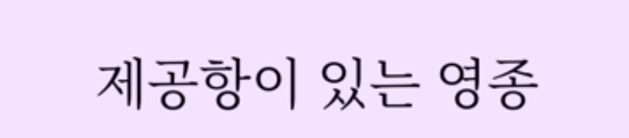제공항이 있는 영종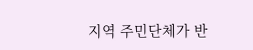지역 주민단체가 반